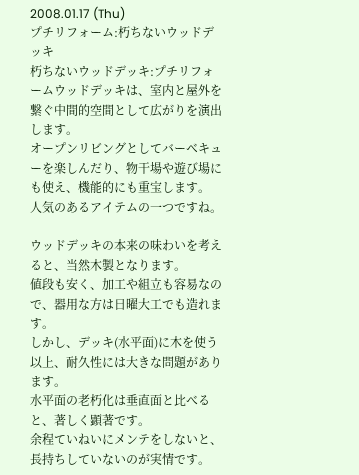2008.01.17 (Thu)
プチリフォーム:朽ちないウッドデッキ
朽ちないウッドデッキ:プチリフォームウッドデッキは、室内と屋外を繋ぐ中間的空間として広がりを演出します。
オープンリビングとしてバーベキューを楽しんだり、物干場や遊び場にも使え、機能的にも重宝します。
人気のあるアイテムの一つですね。

ウッドデッキの本来の味わいを考えると、当然木製となります。
値段も安く、加工や組立も容易なので、器用な方は日曜大工でも造れます。
しかし、デッキ(水平面)に木を使う以上、耐久性には大きな問題があります。
水平面の老朽化は垂直面と比べると、著しく顕著です。
余程ていねいにメンテをしないと、長持ちしていないのが実情です。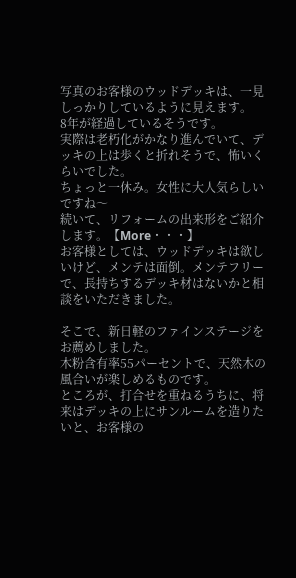写真のお客様のウッドデッキは、一見しっかりしているように見えます。
8年が経過しているそうです。
実際は老朽化がかなり進んでいて、デッキの上は歩くと折れそうで、怖いくらいでした。
ちょっと一休み。女性に大人気らしいですね〜
続いて、リフォームの出来形をご紹介します。【More・・・】
お客様としては、ウッドデッキは欲しいけど、メンテは面倒。メンテフリーで、長持ちするデッキ材はないかと相談をいただきました。

そこで、新日軽のファインステージをお薦めしました。
木粉含有率55パーセントで、天然木の風合いが楽しめるものです。
ところが、打合せを重ねるうちに、将来はデッキの上にサンルームを造りたいと、お客様の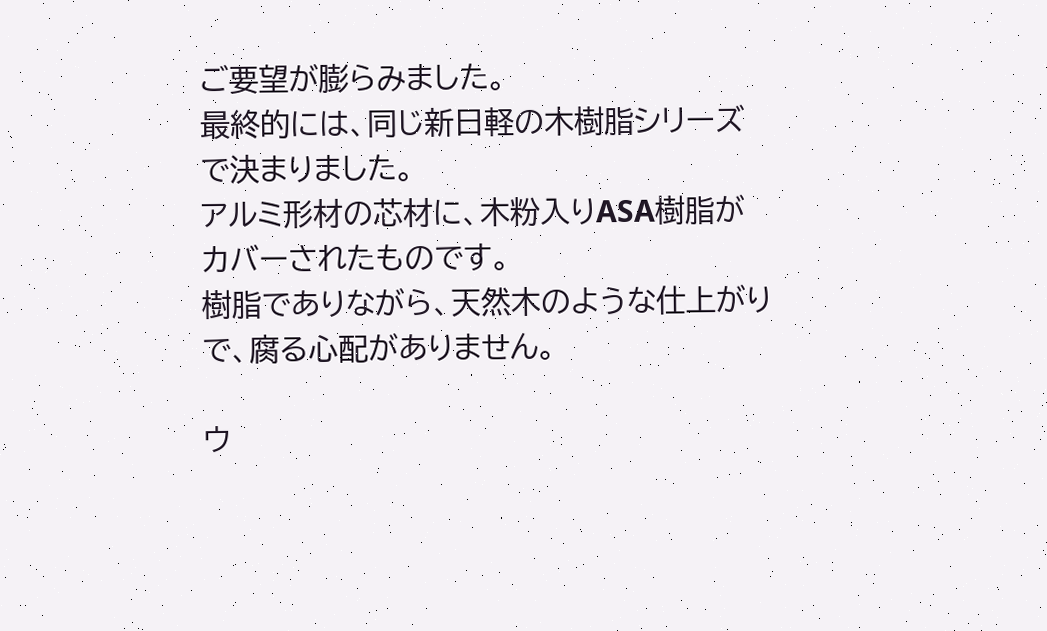ご要望が膨らみました。
最終的には、同じ新日軽の木樹脂シリーズで決まりました。
アルミ形材の芯材に、木粉入りASA樹脂がカバーされたものです。
樹脂でありながら、天然木のような仕上がりで、腐る心配がありません。

ウ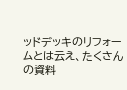ッドデッキのリフォームとは云え、たくさんの資料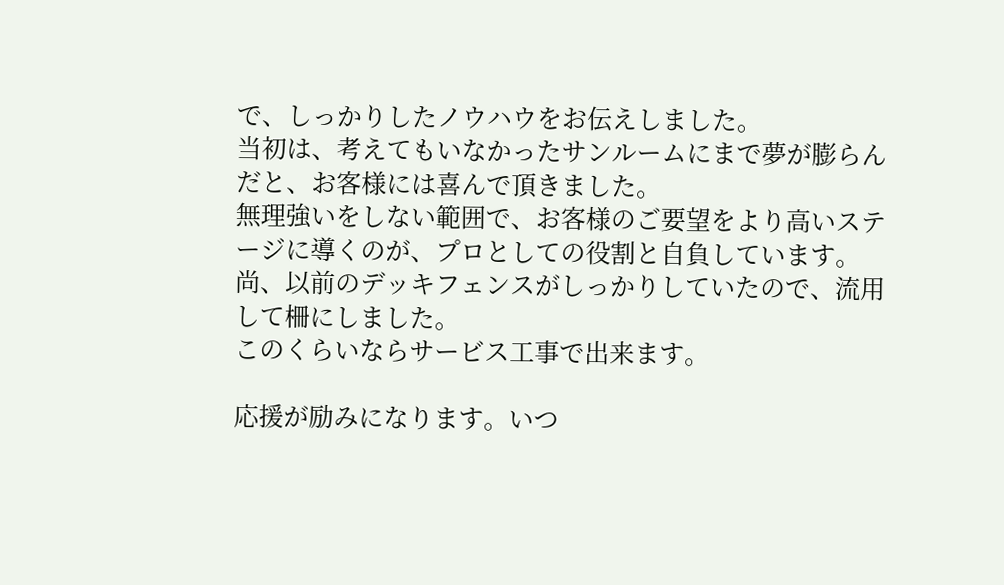で、しっかりしたノウハウをお伝えしました。
当初は、考えてもいなかったサンルームにまで夢が膨らんだと、お客様には喜んで頂きました。
無理強いをしない範囲で、お客様のご要望をより高いステージに導くのが、プロとしての役割と自負しています。
尚、以前のデッキフェンスがしっかりしていたので、流用して柵にしました。
このくらいならサービス工事で出来ます。

応援が励みになります。いつ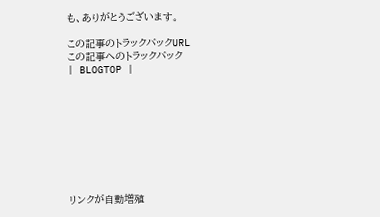も、ありがとうございます。

この記事のトラックバックURL
この記事へのトラックバック
| BLOGTOP |









リンクが自動増殖